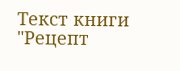Текст книги "Рецепт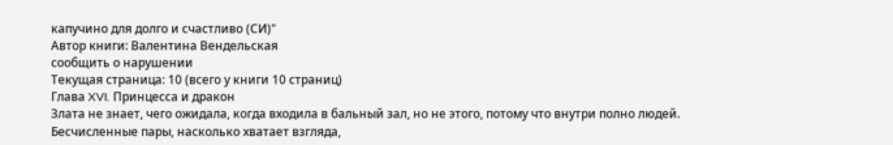капучино для долго и счастливо (СИ)"
Автор книги: Валентина Вендельская
сообщить о нарушении
Текущая страница: 10 (всего у книги 10 страниц)
Глава XVI. Принцесса и дракон
Злата не знает, чего ожидала, когда входила в бальный зал, но не этого, потому что внутри полно людей.
Бесчисленные пары, насколько хватает взгляда,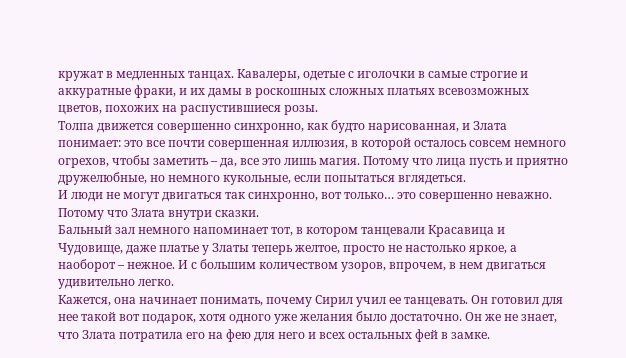кружат в медленных танцах. Кавалеры, одетые с иголочки в самые строгие и аккуратные фраки, и их дамы в роскошных сложных платьях всевозможных цветов, похожих на распустившиеся розы.
Толпа движется совершенно синхронно, как будто нарисованная, и Злата понимает: это все почти совершенная иллюзия, в которой осталось совсем немного огрехов, чтобы заметить – да, все это лишь магия. Потому что лица пусть и приятно дружелюбные, но немного кукольные, если попытаться вглядеться.
И люди не могут двигаться так синхронно, вот только… это совершенно неважно. Потому что Злата внутри сказки.
Бальный зал немного напоминает тот, в котором танцевали Красавица и Чудовище, даже платье у Златы теперь желтое, просто не настолько яркое, а наоборот – нежное. И с большим количеством узоров, впрочем, в нем двигаться удивительно легко.
Кажется, она начинает понимать, почему Сирил учил ее танцевать. Он готовил для нее такой вот подарок, хотя одного уже желания было достаточно. Он же не знает, что Злата потратила его на фею для него и всех остальных фей в замке.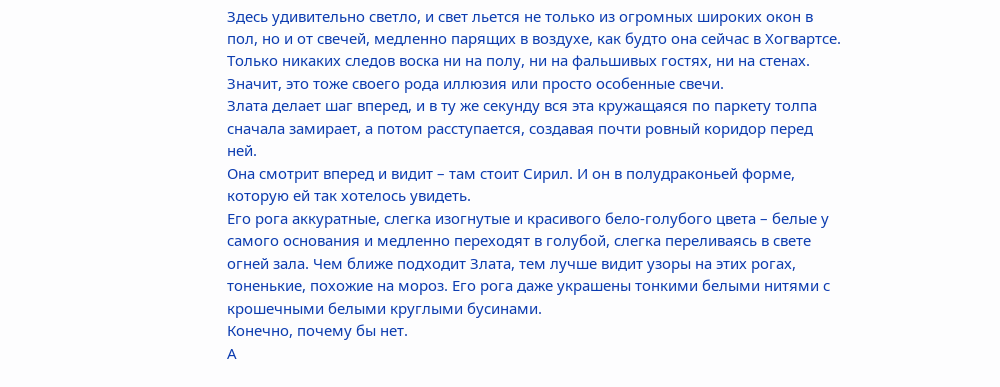Здесь удивительно светло, и свет льется не только из огромных широких окон в пол, но и от свечей, медленно парящих в воздухе, как будто она сейчас в Хогвартсе. Только никаких следов воска ни на полу, ни на фальшивых гостях, ни на стенах. Значит, это тоже своего рода иллюзия или просто особенные свечи.
Злата делает шаг вперед, и в ту же секунду вся эта кружащаяся по паркету толпа сначала замирает, а потом расступается, создавая почти ровный коридор перед ней.
Она смотрит вперед и видит – там стоит Сирил. И он в полудраконьей форме, которую ей так хотелось увидеть.
Его рога аккуратные, слегка изогнутые и красивого бело-голубого цвета – белые у самого основания и медленно переходят в голубой, слегка переливаясь в свете огней зала. Чем ближе подходит Злата, тем лучше видит узоры на этих рогах, тоненькие, похожие на мороз. Его рога даже украшены тонкими белыми нитями с крошечными белыми круглыми бусинами.
Конечно, почему бы нет.
А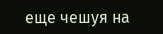еще чешуя на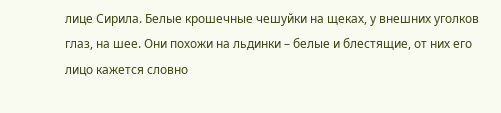лице Сирила. Белые крошечные чешуйки на щеках, у внешних уголков глаз, на шее. Они похожи на льдинки – белые и блестящие, от них его лицо кажется словно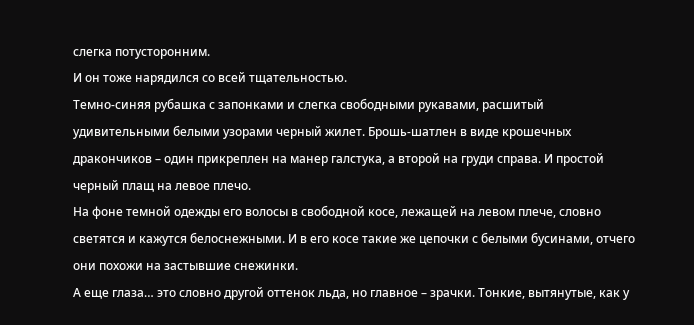слегка потусторонним.
И он тоже нарядился со всей тщательностью.
Темно-синяя рубашка с запонками и слегка свободными рукавами, расшитый удивительными белыми узорами черный жилет. Брошь-шатлен в виде крошечных дракончиков – один прикреплен на манер галстука, а второй на груди справа. И простой черный плащ на левое плечо.
На фоне темной одежды его волосы в свободной косе, лежащей на левом плече, словно светятся и кажутся белоснежными. И в его косе такие же цепочки с белыми бусинами, отчего они похожи на застывшие снежинки.
А еще глаза… это словно другой оттенок льда, но главное – зрачки. Тонкие, вытянутые, как у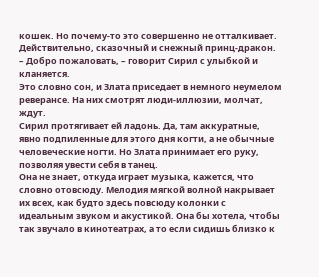кошек. Но почему-то это совершенно не отталкивает.
Действительно, сказочный и снежный принц-дракон.
– Добро пожаловать, – говорит Сирил с улыбкой и кланяется.
Это словно сон, и Злата приседает в немного неумелом реверансе. На них смотрят люди-иллюзии, молчат, ждут.
Сирил протягивает ей ладонь. Да, там аккуратные, явно подпиленные для этого дня когти, а не обычные человеческие ногти. Но Злата принимает его руку, позволяя увести себя в танец.
Она не знает, откуда играет музыка, кажется, что словно отовсюду. Мелодия мягкой волной накрывает их всех, как будто здесь повсюду колонки с идеальным звуком и акустикой. Она бы хотела, чтобы так звучало в кинотеатрах, а то если сидишь близко к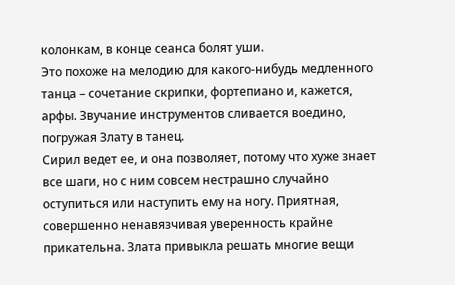колонкам, в конце сеанса болят уши.
Это похоже на мелодию для какого-нибудь медленного танца – сочетание скрипки, фортепиано и, кажется, арфы. Звучание инструментов сливается воедино, погружая Злату в танец.
Сирил ведет ее, и она позволяет, потому что хуже знает все шаги, но с ним совсем нестрашно случайно оступиться или наступить ему на ногу. Приятная, совершенно ненавязчивая уверенность крайне прикательна. Злата привыкла решать многие вещи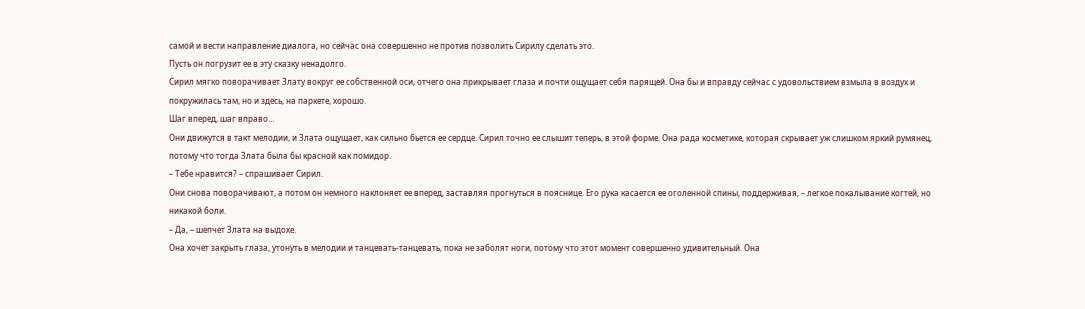самой и вести направление диалога, но сейчас она совершенно не против позволить Сирилу сделать это.
Пусть он погрузит ее в эту сказку ненадолго.
Сирил мягко поворачивает Злату вокруг ее собственной оси, отчего она прикрывает глаза и почти ощущает себя парящей. Она бы и вправду сейчас с удовольствием взмыла в воздух и покружилась там, но и здесь, на паркете, хорошо.
Шаг вперед, шаг вправо…
Они движутся в такт мелодии, и Злата ощущает, как сильно бьется ее сердце. Сирил точно ее слышит теперь, в этой форме. Она рада косметике, которая скрывает уж слишком яркий румянец, потому что тогда Злата была бы красной как помидор.
– Тебе нравится? – спрашивает Сирил.
Они снова поворачивают, а потом он немного наклоняет ее вперед, заставляя прогнуться в пояснице. Его рука касается ее оголенной спины, поддерживая, – легкое покалывание когтей, но никакой боли.
– Да, – шепчет Злата на выдохе.
Она хочет закрыть глаза, утонуть в мелодии и танцевать-танцевать, пока не заболят ноги, потому что этот момент совершенно удивительный. Она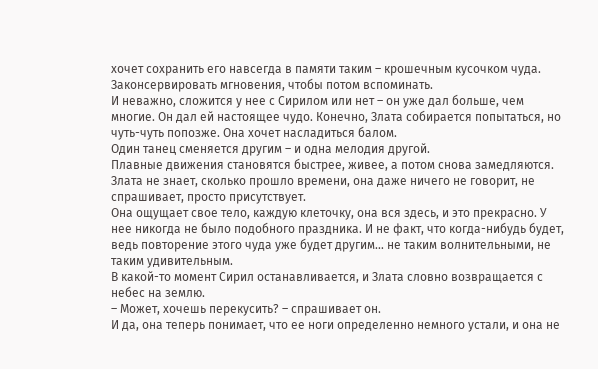хочет сохранить его навсегда в памяти таким – крошечным кусочком чуда. Законсервировать мгновения, чтобы потом вспоминать.
И неважно, сложится у нее с Сирилом или нет – он уже дал больше, чем многие. Он дал ей настоящее чудо. Конечно, Злата собирается попытаться, но чуть-чуть попозже. Она хочет насладиться балом.
Один танец сменяется другим – и одна мелодия другой.
Плавные движения становятся быстрее, живее, а потом снова замедляются. Злата не знает, сколько прошло времени, она даже ничего не говорит, не спрашивает, просто присутствует.
Она ощущает свое тело, каждую клеточку, она вся здесь, и это прекрасно. У нее никогда не было подобного праздника. И не факт, что когда-нибудь будет, ведь повторение этого чуда уже будет другим… не таким волнительными, не таким удивительным.
В какой-то момент Сирил останавливается, и Злата словно возвращается с небес на землю.
– Может, хочешь перекусить? – спрашивает он.
И да, она теперь понимает, что ее ноги определенно немного устали, и она не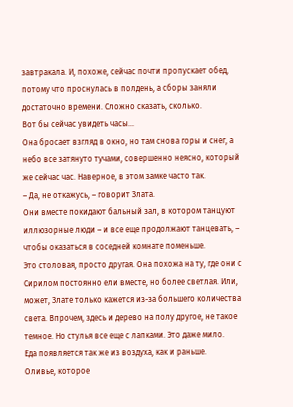завтракала. И, похоже, сейчас почти пропускает обед, потому что проснулась в полдень, а сборы заняли достаточно времени. Сложно сказать, сколько.
Вот бы сейчас увидеть часы…
Она бросает взгляд в окно, но там снова горы и снег, а небо все затянуто тучами, совершенно неясно, который же сейчас час. Наверное, в этом замке часто так.
– Да, не откажусь, – говорит Злата.
Они вместе покидают бальный зал, в котором танцуют иллюзорные люди – и все еще продолжают танцевать, – чтобы оказаться в соседней комнате поменьше.
Это столовая, просто другая. Она похожа на ту, где они с Сирилом постоянно ели вместе, но более светлая. Или, может, Злате только кажется из-за большего количества света. Впрочем, здесь и дерево на полу другое, не такое темное. Но стулья все еще с лапками. Это даже мило.
Еда появляется так же из воздуха, как и раньше.
Оливье, которое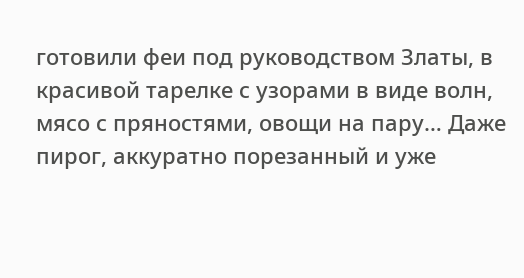готовили феи под руководством Златы, в красивой тарелке с узорами в виде волн, мясо с пряностями, овощи на пару… Даже пирог, аккуратно порезанный и уже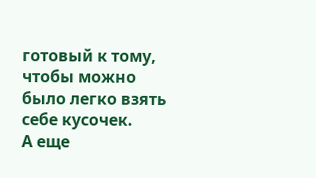готовый к тому, чтобы можно было легко взять себе кусочек.
А еще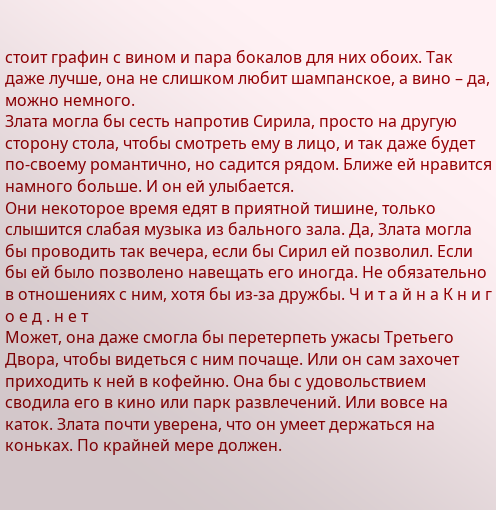стоит графин с вином и пара бокалов для них обоих. Так даже лучше, она не слишком любит шампанское, а вино – да, можно немного.
Злата могла бы сесть напротив Сирила, просто на другую сторону стола, чтобы смотреть ему в лицо, и так даже будет по-своему романтично, но садится рядом. Ближе ей нравится намного больше. И он ей улыбается.
Они некоторое время едят в приятной тишине, только слышится слабая музыка из бального зала. Да, Злата могла бы проводить так вечера, если бы Сирил ей позволил. Если бы ей было позволено навещать его иногда. Не обязательно в отношениях с ним, хотя бы из-за дружбы. Ч и т а й н а К н и г о е д . н е т
Может, она даже смогла бы перетерпеть ужасы Третьего Двора, чтобы видеться с ним почаще. Или он сам захочет приходить к ней в кофейню. Она бы с удовольствием сводила его в кино или парк развлечений. Или вовсе на каток. Злата почти уверена, что он умеет держаться на коньках. По крайней мере должен.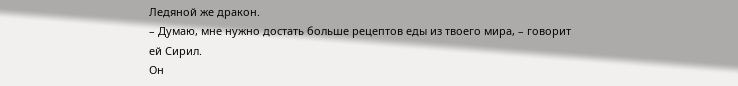Ледяной же дракон.
– Думаю, мне нужно достать больше рецептов еды из твоего мира, – говорит ей Сирил.
Он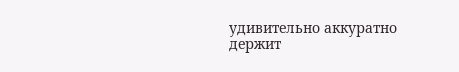удивительно аккуратно держит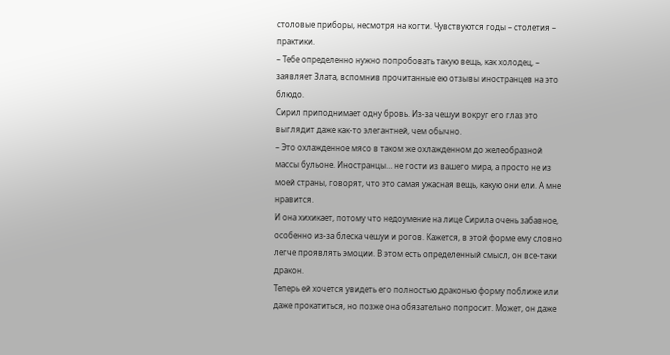столовые приборы, несмотря на когти. Чувствуются годы – столетия – практики.
– Тебе определенно нужно попробовать такую вещь, как холодец, – заявляет Злата, вспомнив прочитанные ею отзывы иностранцев на это блюдо.
Сирил приподнимает одну бровь. Из-за чешуи вокруг его глаз это выглядит даже как-то элегантней, чем обычно.
– Это охлажденное мясо в таком же охлажденном до желеобразной массы бульоне. Иностранцы… не гости из вашего мира, а просто не из моей страны, говорят, что это самая ужасная вещь, какую они ели. А мне нравится.
И она хихикает, потому что недоумение на лице Сирила очень забавное, особенно из-за блеска чешуи и рогов. Кажется, в этой форме ему словно легче проявлять эмоции. В этом есть определенный смысл, он все-таки дракон.
Теперь ей хочется увидеть его полностью драконью форму поближе или даже прокатиться, но позже она обязательно попросит. Может, он даже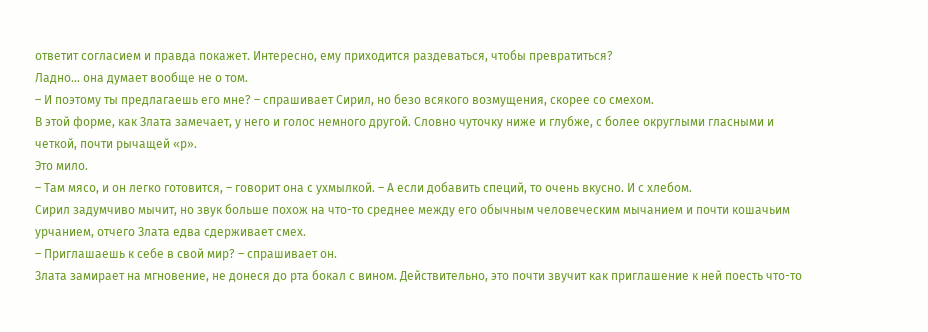ответит согласием и правда покажет. Интересно, ему приходится раздеваться, чтобы превратиться?
Ладно… она думает вообще не о том.
– И поэтому ты предлагаешь его мне? – спрашивает Сирил, но безо всякого возмущения, скорее со смехом.
В этой форме, как Злата замечает, у него и голос немного другой. Словно чуточку ниже и глубже, с более округлыми гласными и четкой, почти рычащей «р».
Это мило.
– Там мясо, и он легко готовится, – говорит она с ухмылкой. – А если добавить специй, то очень вкусно. И с хлебом.
Сирил задумчиво мычит, но звук больше похож на что-то среднее между его обычным человеческим мычанием и почти кошачьим урчанием, отчего Злата едва сдерживает смех.
– Приглашаешь к себе в свой мир? – спрашивает он.
Злата замирает на мгновение, не донеся до рта бокал с вином. Действительно, это почти звучит как приглашение к ней поесть что-то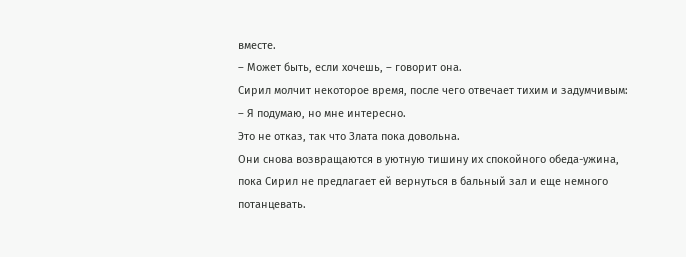вместе.
– Может быть, если хочешь, – говорит она.
Сирил молчит некоторое время, после чего отвечает тихим и задумчивым:
– Я подумаю, но мне интересно.
Это не отказ, так что Злата пока довольна.
Они снова возвращаются в уютную тишину их спокойного обеда-ужина, пока Сирил не предлагает ей вернуться в бальный зал и еще немного потанцевать.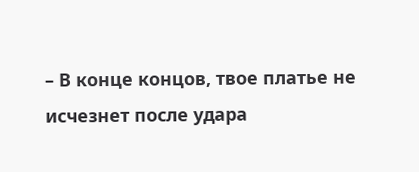– В конце концов, твое платье не исчезнет после удара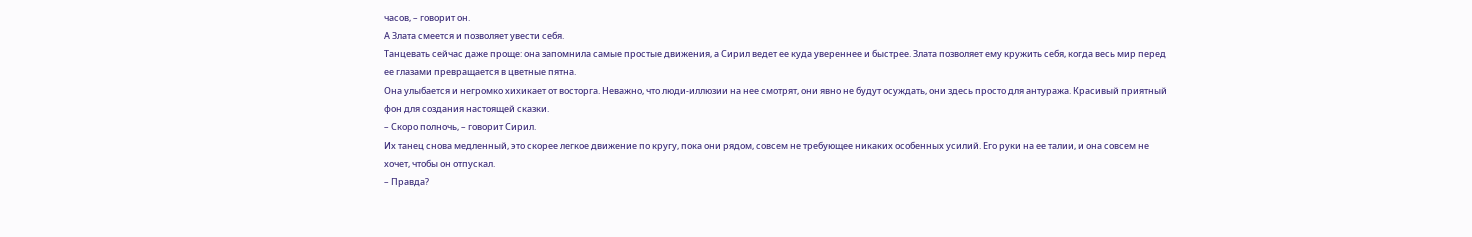часов, – говорит он.
А Злата смеется и позволяет увести себя.
Танцевать сейчас даже проще: она запомнила самые простые движения, а Сирил ведет ее куда увереннее и быстрее. Злата позволяет ему кружить себя, когда весь мир перед ее глазами превращается в цветные пятна.
Она улыбается и негромко хихикает от восторга. Неважно, что люди-иллюзии на нее смотрят, они явно не будут осуждать, они здесь просто для антуража. Красивый приятный фон для создания настоящей сказки.
– Скоро полночь, – говорит Сирил.
Их танец снова медленный, это скорее легкое движение по кругу, пока они рядом, совсем не требующее никаких особенных усилий. Его руки на ее талии, и она совсем не хочет, чтобы он отпускал.
– Правда?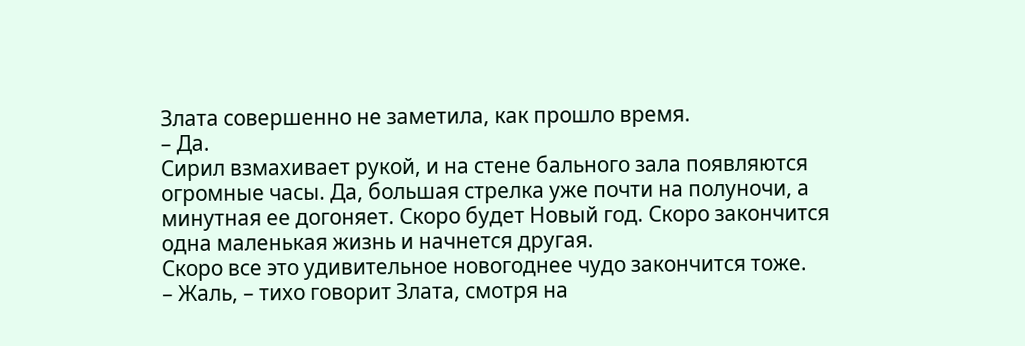Злата совершенно не заметила, как прошло время.
– Да.
Сирил взмахивает рукой, и на стене бального зала появляются огромные часы. Да, большая стрелка уже почти на полуночи, а минутная ее догоняет. Скоро будет Новый год. Скоро закончится одна маленькая жизнь и начнется другая.
Скоро все это удивительное новогоднее чудо закончится тоже.
– Жаль, – тихо говорит Злата, смотря на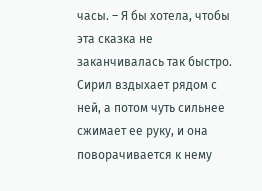часы. – Я бы хотела, чтобы эта сказка не заканчивалась так быстро.
Сирил вздыхает рядом с ней, а потом чуть сильнее сжимает ее руку, и она поворачивается к нему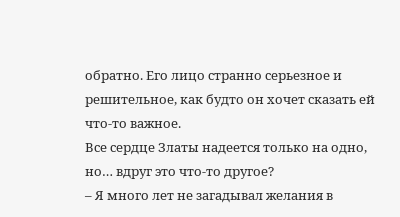обратно. Его лицо странно серьезное и решительное, как будто он хочет сказать ей что-то важное.
Все сердце Златы надеется только на одно, но… вдруг это что-то другое?
– Я много лет не загадывал желания в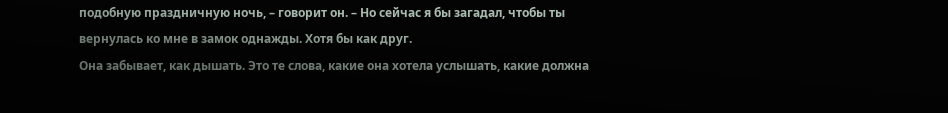подобную праздничную ночь, – говорит он. – Но сейчас я бы загадал, чтобы ты вернулась ко мне в замок однажды. Хотя бы как друг.
Она забывает, как дышать. Это те слова, какие она хотела услышать, какие должна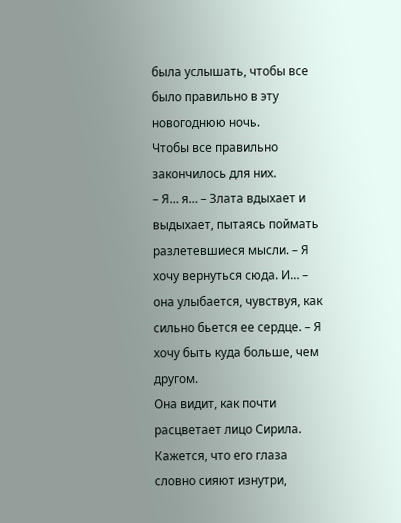была услышать, чтобы все было правильно в эту новогоднюю ночь.
Чтобы все правильно закончилось для них.
– Я… я… – Злата вдыхает и выдыхает, пытаясь поймать разлетевшиеся мысли. – Я хочу вернуться сюда. И… – она улыбается, чувствуя, как сильно бьется ее сердце. – Я хочу быть куда больше, чем другом.
Она видит, как почти расцветает лицо Сирила. Кажется, что его глаза словно сияют изнутри,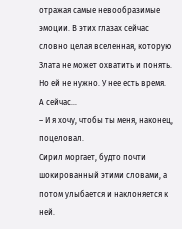отражая самые невообразимые эмоции. В этих глазах сейчас словно целая вселенная, которую Злата не может охватить и понять.
Но ей не нужно. У нее есть время.
А сейчас…
– И я хочу, чтобы ты меня, наконец, поцеловал.
Сирил моргает, будто почти шокированный этими словами, а потом улыбается и наклоняется к ней.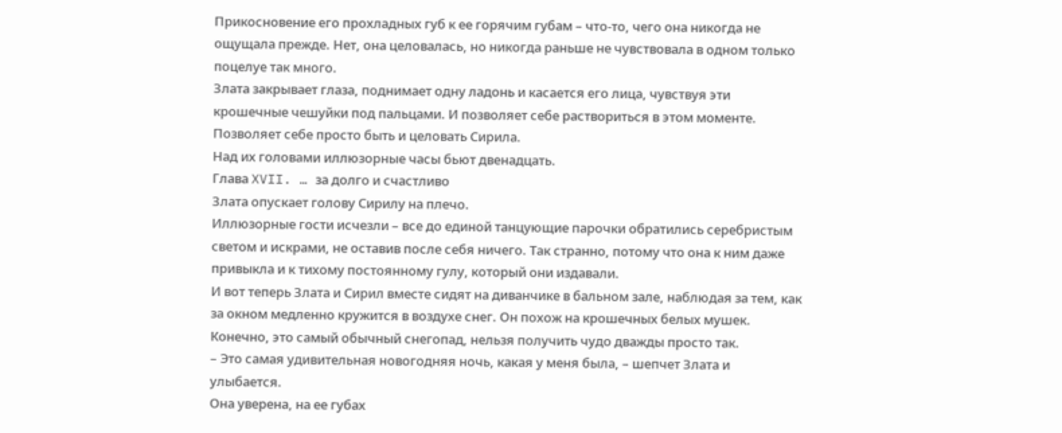Прикосновение его прохладных губ к ее горячим губам – что-то, чего она никогда не ощущала прежде. Нет, она целовалась, но никогда раньше не чувствовала в одном только поцелуе так много.
Злата закрывает глаза, поднимает одну ладонь и касается его лица, чувствуя эти крошечные чешуйки под пальцами. И позволяет себе раствориться в этом моменте.
Позволяет себе просто быть и целовать Сирила.
Над их головами иллюзорные часы бьют двенадцать.
Глава XVII. … за долго и счастливо
Злата опускает голову Сирилу на плечо.
Иллюзорные гости исчезли – все до единой танцующие парочки обратились серебристым светом и искрами, не оставив после себя ничего. Так странно, потому что она к ним даже привыкла и к тихому постоянному гулу, который они издавали.
И вот теперь Злата и Сирил вместе сидят на диванчике в бальном зале, наблюдая за тем, как за окном медленно кружится в воздухе снег. Он похож на крошечных белых мушек. Конечно, это самый обычный снегопад, нельзя получить чудо дважды просто так.
– Это самая удивительная новогодняя ночь, какая у меня была, – шепчет Злата и улыбается.
Она уверена, на ее губах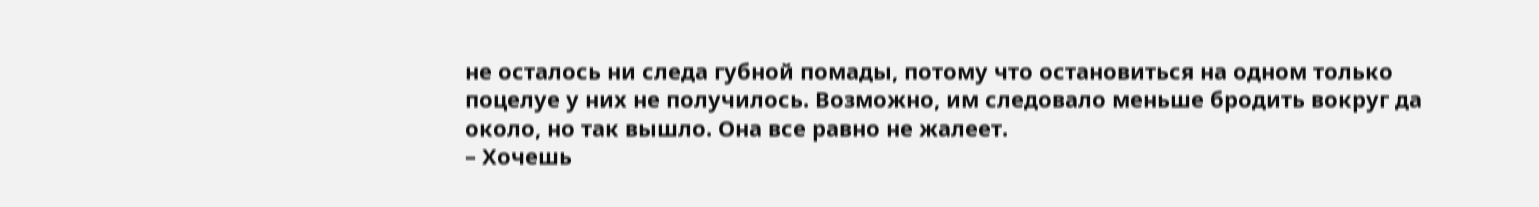не осталось ни следа губной помады, потому что остановиться на одном только поцелуе у них не получилось. Возможно, им следовало меньше бродить вокруг да около, но так вышло. Она все равно не жалеет.
– Хочешь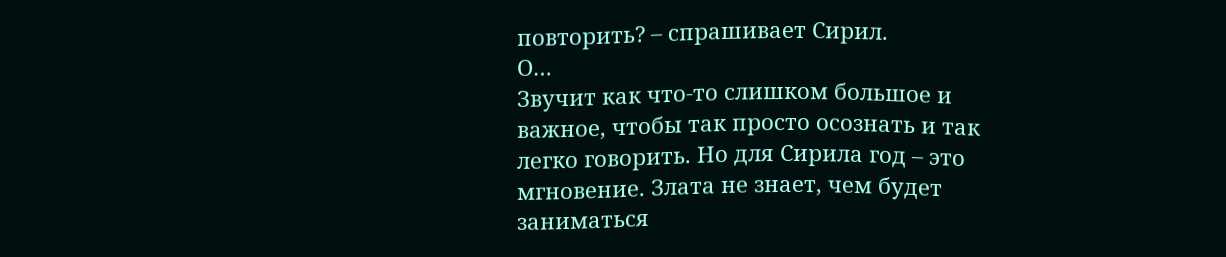повторить? – спрашивает Сирил.
О…
Звучит как что-то слишком большое и важное, чтобы так просто осознать и так легко говорить. Но для Сирила год – это мгновение. Злата не знает, чем будет заниматься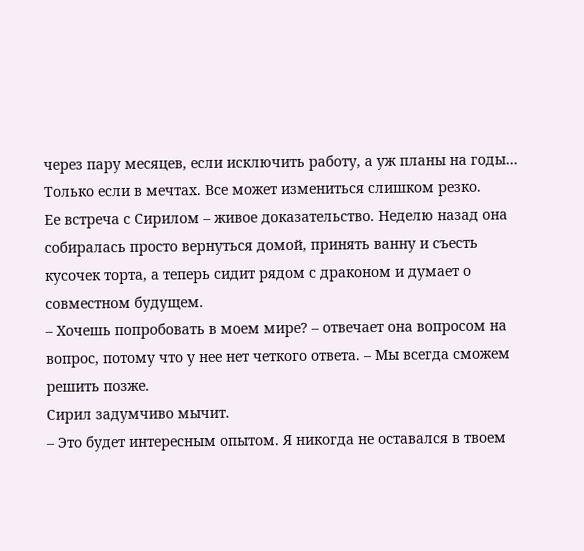через пару месяцев, если исключить работу, а уж планы на годы… Только если в мечтах. Все может измениться слишком резко.
Ее встреча с Сирилом – живое доказательство. Неделю назад она собиралась просто вернуться домой, принять ванну и съесть кусочек торта, а теперь сидит рядом с драконом и думает о совместном будущем.
– Хочешь попробовать в моем мире? – отвечает она вопросом на вопрос, потому что у нее нет четкого ответа. – Мы всегда сможем решить позже.
Сирил задумчиво мычит.
– Это будет интересным опытом. Я никогда не оставался в твоем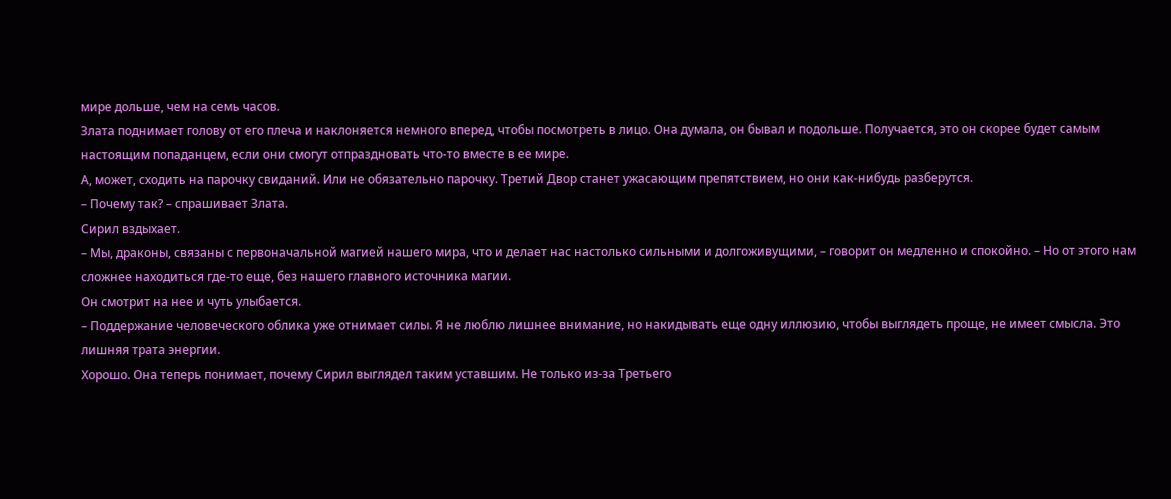мире дольше, чем на семь часов.
Злата поднимает голову от его плеча и наклоняется немного вперед, чтобы посмотреть в лицо. Она думала, он бывал и подольше. Получается, это он скорее будет самым настоящим попаданцем, если они смогут отпраздновать что-то вместе в ее мире.
А, может, сходить на парочку свиданий. Или не обязательно парочку. Третий Двор станет ужасающим препятствием, но они как-нибудь разберутся.
– Почему так? – спрашивает Злата.
Сирил вздыхает.
– Мы, драконы, связаны с первоначальной магией нашего мира, что и делает нас настолько сильными и долгоживущими, – говорит он медленно и спокойно. – Но от этого нам сложнее находиться где-то еще, без нашего главного источника магии.
Он смотрит на нее и чуть улыбается.
– Поддержание человеческого облика уже отнимает силы. Я не люблю лишнее внимание, но накидывать еще одну иллюзию, чтобы выглядеть проще, не имеет смысла. Это лишняя трата энергии.
Хорошо. Она теперь понимает, почему Сирил выглядел таким уставшим. Не только из-за Третьего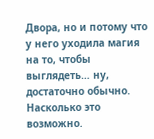Двора, но и потому что у него уходила магия на то, чтобы выглядеть… ну, достаточно обычно. Насколько это возможно.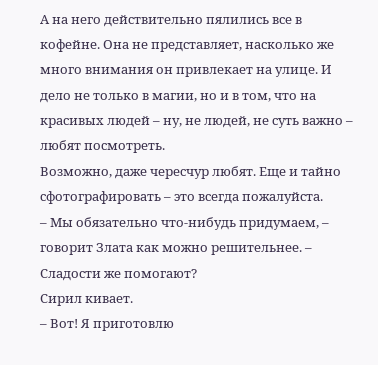А на него действительно пялились все в кофейне. Она не представляет, насколько же много внимания он привлекает на улице. И дело не только в магии, но и в том, что на красивых людей – ну, не людей, не суть важно – любят посмотреть.
Возможно, даже чересчур любят. Еще и тайно сфотографировать – это всегда пожалуйста.
– Мы обязательно что-нибудь придумаем, – говорит Злата как можно решительнее. – Сладости же помогают?
Сирил кивает.
– Вот! Я приготовлю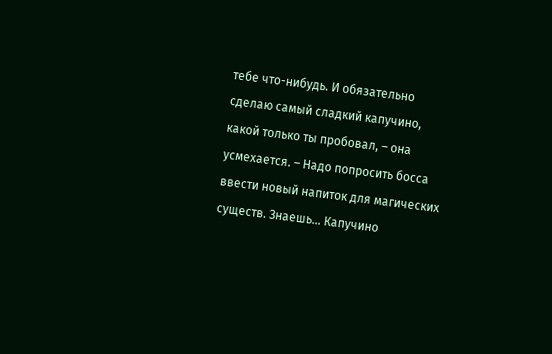тебе что-нибудь. И обязательно сделаю самый сладкий капучино, какой только ты пробовал, – она усмехается. – Надо попросить босса ввести новый напиток для магических существ. Знаешь… Капучино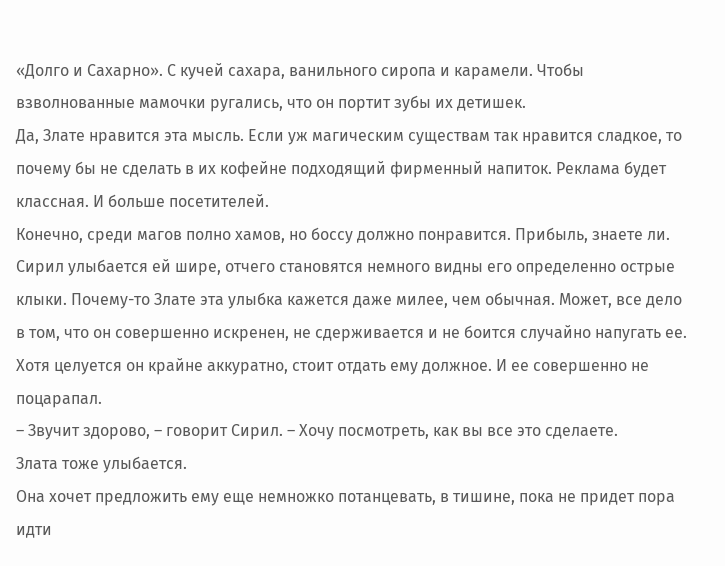«Долго и Сахарно». С кучей сахара, ванильного сиропа и карамели. Чтобы взволнованные мамочки ругались, что он портит зубы их детишек.
Да, Злате нравится эта мысль. Если уж магическим существам так нравится сладкое, то почему бы не сделать в их кофейне подходящий фирменный напиток. Реклама будет классная. И больше посетителей.
Конечно, среди магов полно хамов, но боссу должно понравится. Прибыль, знаете ли.
Сирил улыбается ей шире, отчего становятся немного видны его определенно острые клыки. Почему-то Злате эта улыбка кажется даже милее, чем обычная. Может, все дело в том, что он совершенно искренен, не сдерживается и не боится случайно напугать ее.
Хотя целуется он крайне аккуратно, стоит отдать ему должное. И ее совершенно не поцарапал.
– Звучит здорово, – говорит Сирил. – Хочу посмотреть, как вы все это сделаете.
Злата тоже улыбается.
Она хочет предложить ему еще немножко потанцевать, в тишине, пока не придет пора идти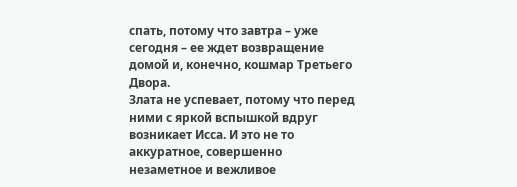спать, потому что завтра – уже сегодня – ее ждет возвращение домой и, конечно, кошмар Третьего Двора.
Злата не успевает, потому что перед ними с яркой вспышкой вдруг возникает Исса. И это не то аккуратное, совершенно незаметное и вежливое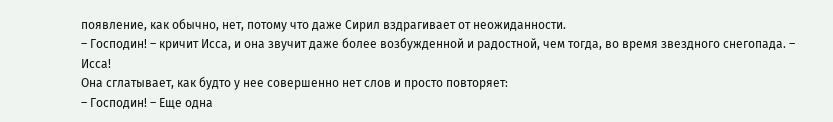появление, как обычно, нет, потому что даже Сирил вздрагивает от неожиданности.
– Господин! – кричит Исса, и она звучит даже более возбужденной и радостной, чем тогда, во время звездного снегопада. – Исса!
Она сглатывает, как будто у нее совершенно нет слов и просто повторяет:
– Господин! – Еще одна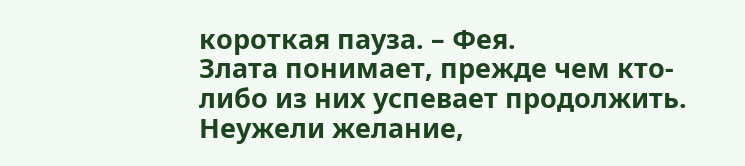короткая пауза. – Фея.
Злата понимает, прежде чем кто-либо из них успевает продолжить. Неужели желание,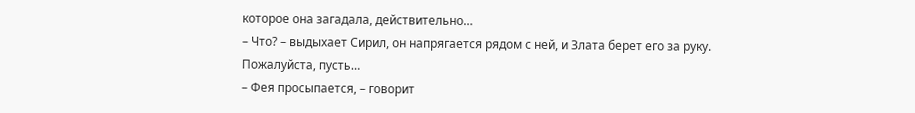которое она загадала, действительно…
– Что? – выдыхает Сирил, он напрягается рядом с ней, и Злата берет его за руку.
Пожалуйста, пусть…
– Фея просыпается, – говорит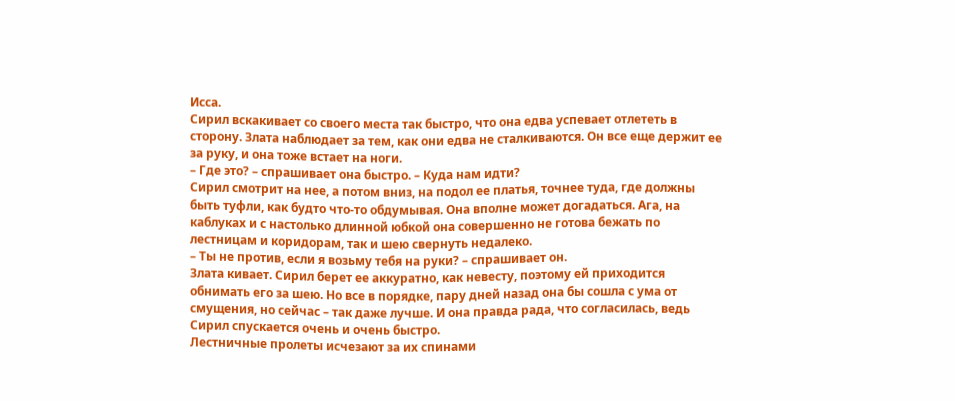Исса.
Сирил вскакивает со своего места так быстро, что она едва успевает отлететь в сторону. Злата наблюдает за тем, как они едва не сталкиваются. Он все еще держит ее за руку, и она тоже встает на ноги.
– Где это? – спрашивает она быстро. – Куда нам идти?
Сирил смотрит на нее, а потом вниз, на подол ее платья, точнее туда, где должны быть туфли, как будто что-то обдумывая. Она вполне может догадаться. Ага, на каблуках и с настолько длинной юбкой она совершенно не готова бежать по лестницам и коридорам, так и шею свернуть недалеко.
– Ты не против, если я возьму тебя на руки? – спрашивает он.
Злата кивает. Сирил берет ее аккуратно, как невесту, поэтому ей приходится обнимать его за шею. Но все в порядке, пару дней назад она бы сошла с ума от смущения, но сейчас – так даже лучше. И она правда рада, что согласилась, ведь Сирил спускается очень и очень быстро.
Лестничные пролеты исчезают за их спинами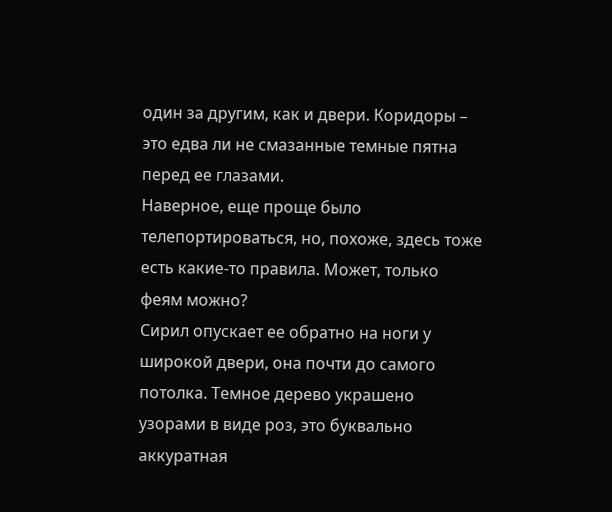один за другим, как и двери. Коридоры – это едва ли не смазанные темные пятна перед ее глазами.
Наверное, еще проще было телепортироваться, но, похоже, здесь тоже есть какие-то правила. Может, только феям можно?
Сирил опускает ее обратно на ноги у широкой двери, она почти до самого потолка. Темное дерево украшено узорами в виде роз, это буквально аккуратная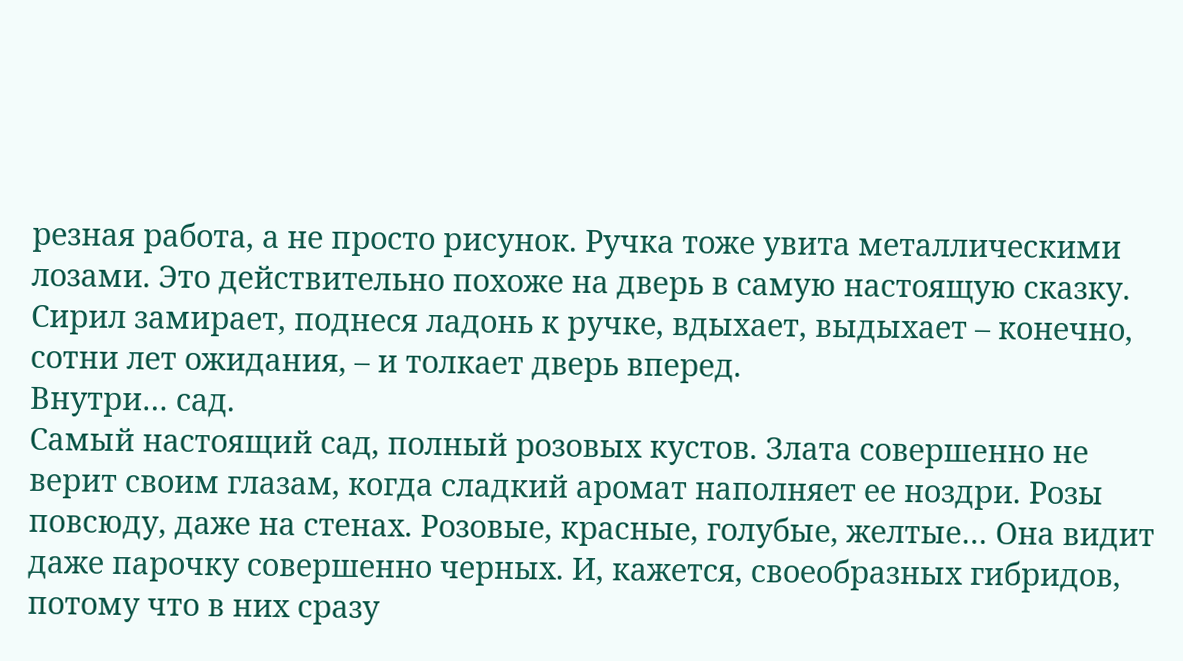резная работа, а не просто рисунок. Ручка тоже увита металлическими лозами. Это действительно похоже на дверь в самую настоящую сказку.
Сирил замирает, поднеся ладонь к ручке, вдыхает, выдыхает – конечно, сотни лет ожидания, – и толкает дверь вперед.
Внутри… сад.
Самый настоящий сад, полный розовых кустов. Злата совершенно не верит своим глазам, когда сладкий аромат наполняет ее ноздри. Розы повсюду, даже на стенах. Розовые, красные, голубые, желтые… Она видит даже парочку совершенно черных. И, кажется, своеобразных гибридов, потому что в них сразу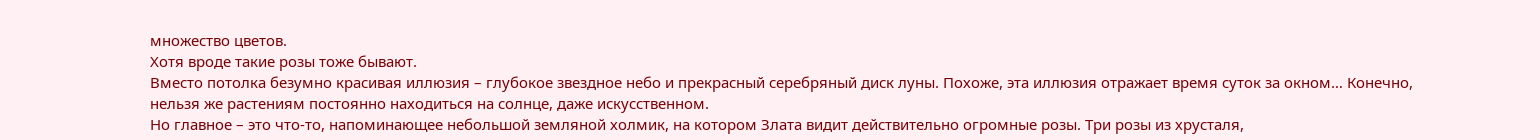множество цветов.
Хотя вроде такие розы тоже бывают.
Вместо потолка безумно красивая иллюзия – глубокое звездное небо и прекрасный серебряный диск луны. Похоже, эта иллюзия отражает время суток за окном… Конечно, нельзя же растениям постоянно находиться на солнце, даже искусственном.
Но главное – это что-то, напоминающее небольшой земляной холмик, на котором Злата видит действительно огромные розы. Три розы из хрусталя,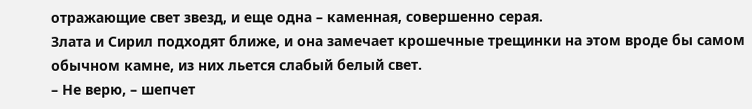отражающие свет звезд, и еще одна – каменная, совершенно серая.
Злата и Сирил подходят ближе, и она замечает крошечные трещинки на этом вроде бы самом обычном камне, из них льется слабый белый свет.
– Не верю, – шепчет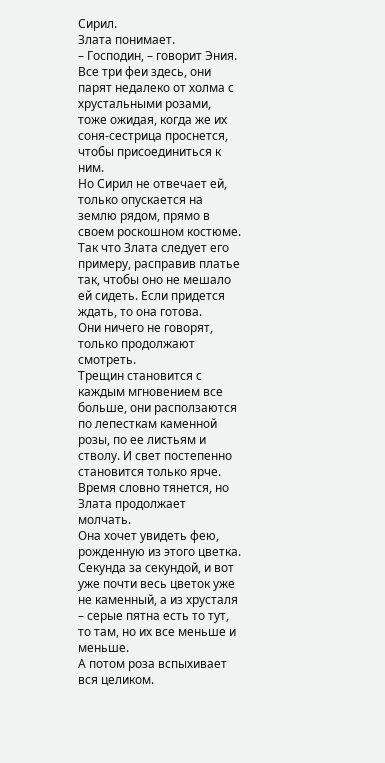Сирил.
Злата понимает.
– Господин, – говорит Эния.
Все три феи здесь, они парят недалеко от холма с хрустальными розами, тоже ожидая, когда же их соня-сестрица проснется, чтобы присоединиться к ним.
Но Сирил не отвечает ей, только опускается на землю рядом, прямо в своем роскошном костюме. Так что Злата следует его примеру, расправив платье так, чтобы оно не мешало ей сидеть. Если придется ждать, то она готова.
Они ничего не говорят, только продолжают смотреть.
Трещин становится с каждым мгновением все больше, они расползаются по лепесткам каменной розы, по ее листьям и стволу. И свет постепенно становится только ярче. Время словно тянется, но Злата продолжает молчать.
Она хочет увидеть фею, рожденную из этого цветка.
Секунда за секундой, и вот уже почти весь цветок уже не каменный, а из хрусталя – серые пятна есть то тут, то там, но их все меньше и меньше.
А потом роза вспыхивает вся целиком.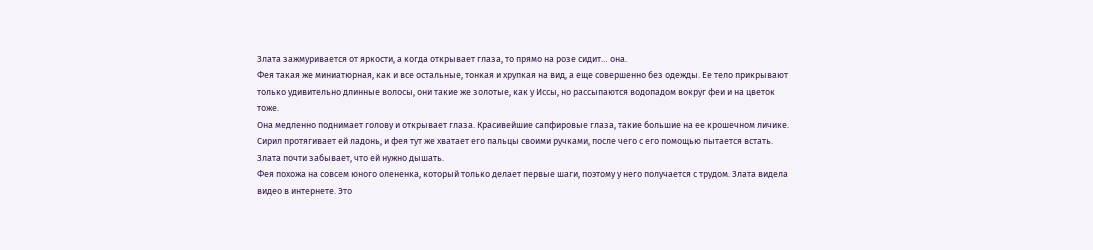Злата зажмуривается от яркости, а когда открывает глаза, то прямо на розе сидит… она.
Фея такая же миниатюрная, как и все остальные, тонкая и хрупкая на вид, а еще совершенно без одежды. Ее тело прикрывают только удивительно длинные волосы, они такие же золотые, как у Иссы, но рассыпаются водопадом вокруг феи и на цветок тоже.
Она медленно поднимает голову и открывает глаза. Красивейшие сапфировые глаза, такие большие на ее крошечном личике. Сирил протягивает ей ладонь, и фея тут же хватает его пальцы своими ручками, после чего с его помощью пытается встать.
Злата почти забывает, что ей нужно дышать.
Фея похожа на совсем юного олененка, который только делает первые шаги, поэтому у него получается с трудом. Злата видела видео в интернете. Это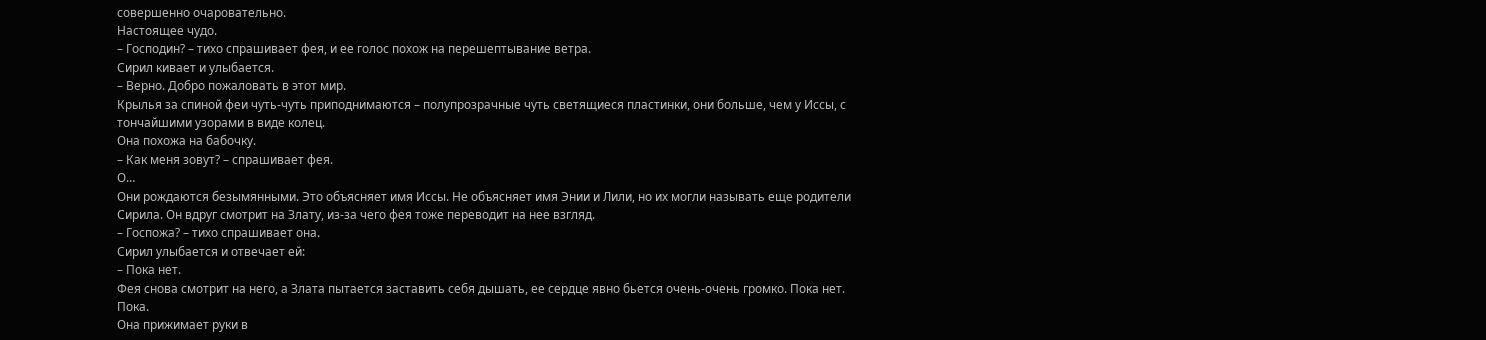совершенно очаровательно.
Настоящее чудо.
– Господин? – тихо спрашивает фея, и ее голос похож на перешептывание ветра.
Сирил кивает и улыбается.
– Верно. Добро пожаловать в этот мир.
Крылья за спиной феи чуть-чуть приподнимаются – полупрозрачные чуть светящиеся пластинки, они больше, чем у Иссы, с тончайшими узорами в виде колец.
Она похожа на бабочку.
– Как меня зовут? – спрашивает фея.
О…
Они рождаются безымянными. Это объясняет имя Иссы. Не объясняет имя Энии и Лили, но их могли называть еще родители Сирила. Он вдруг смотрит на Злату, из-за чего фея тоже переводит на нее взгляд.
– Госпожа? – тихо спрашивает она.
Сирил улыбается и отвечает ей:
– Пока нет.
Фея снова смотрит на него, а Злата пытается заставить себя дышать, ее сердце явно бьется очень-очень громко. Пока нет.
Пока.
Она прижимает руки в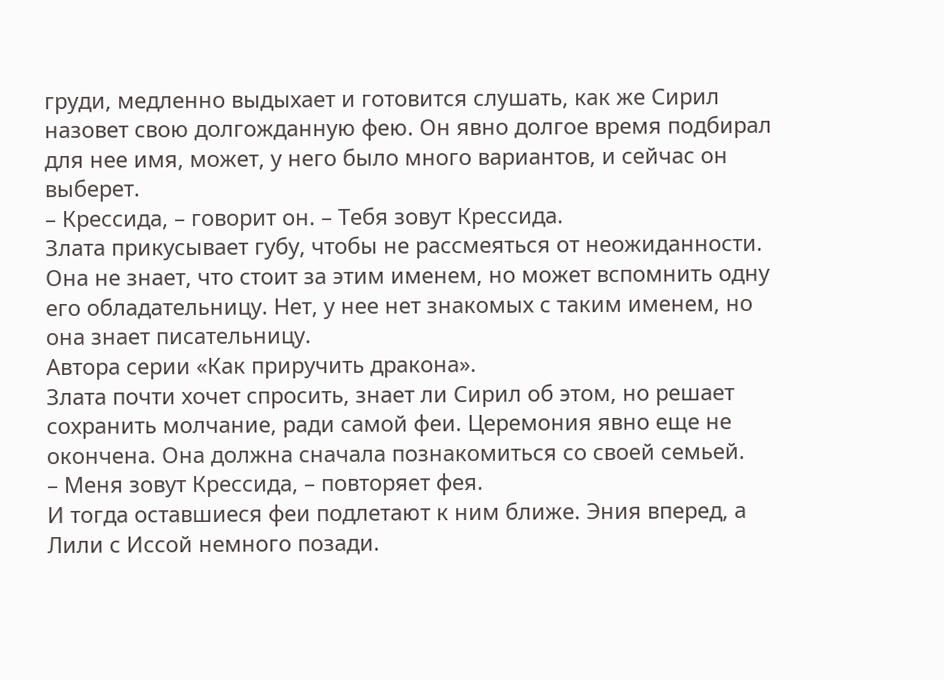груди, медленно выдыхает и готовится слушать, как же Сирил назовет свою долгожданную фею. Он явно долгое время подбирал для нее имя, может, у него было много вариантов, и сейчас он выберет.
– Крессида, – говорит он. – Тебя зовут Крессида.
Злата прикусывает губу, чтобы не рассмеяться от неожиданности. Она не знает, что стоит за этим именем, но может вспомнить одну его обладательницу. Нет, у нее нет знакомых с таким именем, но она знает писательницу.
Автора серии «Как приручить дракона».
Злата почти хочет спросить, знает ли Сирил об этом, но решает сохранить молчание, ради самой феи. Церемония явно еще не окончена. Она должна сначала познакомиться со своей семьей.
– Меня зовут Крессида, – повторяет фея.
И тогда оставшиеся феи подлетают к ним ближе. Эния вперед, а Лили с Иссой немного позади.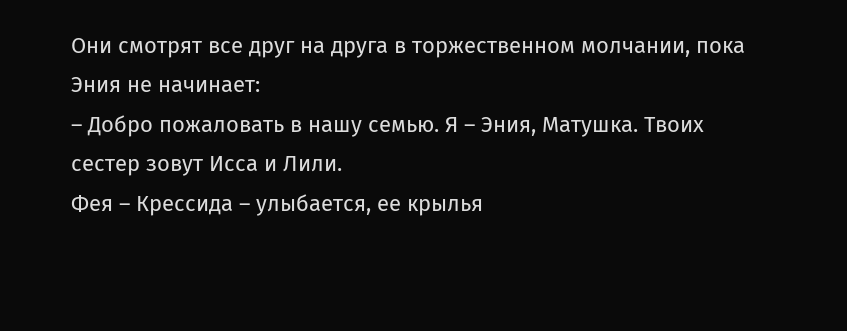Они смотрят все друг на друга в торжественном молчании, пока Эния не начинает:
– Добро пожаловать в нашу семью. Я – Эния, Матушка. Твоих сестер зовут Исса и Лили.
Фея – Крессида – улыбается, ее крылья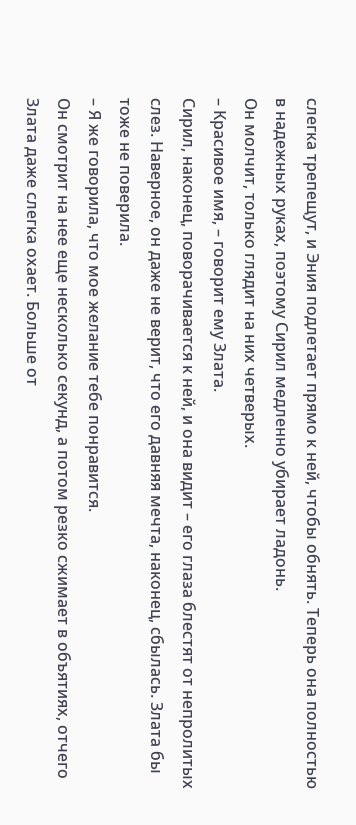слегка трепещут, и Эния подлетает прямо к ней, чтобы обнять. Теперь она полностью в надежных руках, поэтому Сирил медленно убирает ладонь.
Он молчит, только глядит на них четверых.
– Красивое имя, – говорит ему Злата.
Сирил, наконец, поворачивается к ней, и она видит – его глаза блестят от непролитых слез. Наверное, он даже не верит, что его давняя мечта, наконец, сбылась. Злата бы тоже не поверила.
– Я же говорила, что мое желание тебе понравится.
Он смотрит на нее еще несколько секунд, а потом резко сжимает в объятиях, отчего Злата даже слегка охает. Больше от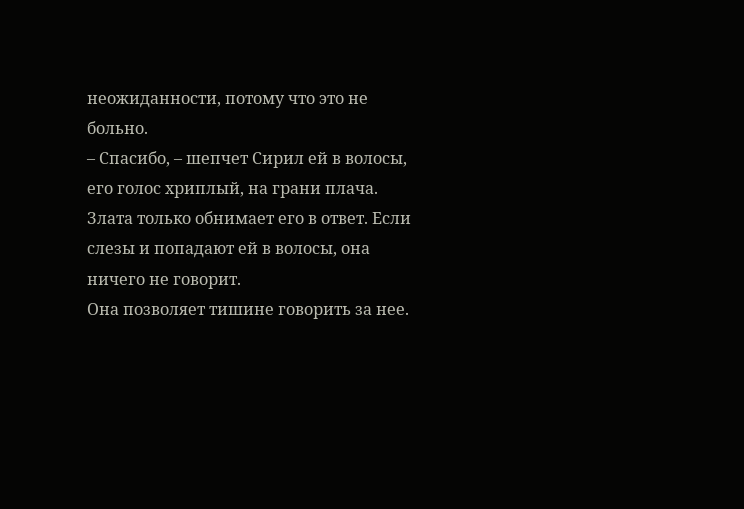неожиданности, потому что это не больно.
– Спасибо, – шепчет Сирил ей в волосы, его голос хриплый, на грани плача.
Злата только обнимает его в ответ. Если слезы и попадают ей в волосы, она ничего не говорит.
Она позволяет тишине говорить за нее.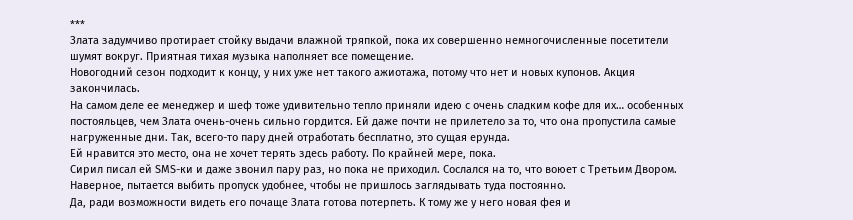***
Злата задумчиво протирает стойку выдачи влажной тряпкой, пока их совершенно немногочисленные посетители шумят вокруг. Приятная тихая музыка наполняет все помещение.
Новогодний сезон подходит к концу, у них уже нет такого ажиотажа, потому что нет и новых купонов. Акция закончилась.
На самом деле ее менеджер и шеф тоже удивительно тепло приняли идею с очень сладким кофе для их… особенных постояльцев, чем Злата очень-очень сильно гордится. Ей даже почти не прилетело за то, что она пропустила самые нагруженные дни. Так, всего-то пару дней отработать бесплатно, это сущая ерунда.
Ей нравится это место, она не хочет терять здесь работу. По крайней мере, пока.
Сирил писал ей SMS-ки и даже звонил пару раз, но пока не приходил. Сослался на то, что воюет с Третьим Двором. Наверное, пытается выбить пропуск удобнее, чтобы не пришлось заглядывать туда постоянно.
Да, ради возможности видеть его почаще Злата готова потерпеть. К тому же у него новая фея и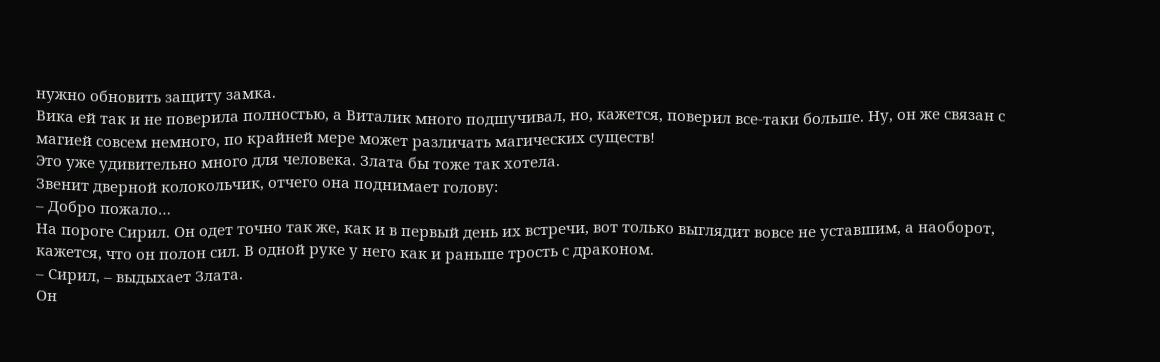нужно обновить защиту замка.
Вика ей так и не поверила полностью, а Виталик много подшучивал, но, кажется, поверил все-таки больше. Ну, он же связан с магией совсем немного, по крайней мере может различать магических существ!
Это уже удивительно много для человека. Злата бы тоже так хотела.
Звенит дверной колокольчик, отчего она поднимает голову:
– Добро пожало…
На пороге Сирил. Он одет точно так же, как и в первый день их встречи, вот только выглядит вовсе не уставшим, а наоборот, кажется, что он полон сил. В одной руке у него как и раньше трость с драконом.
– Сирил, – выдыхает Злата.
Он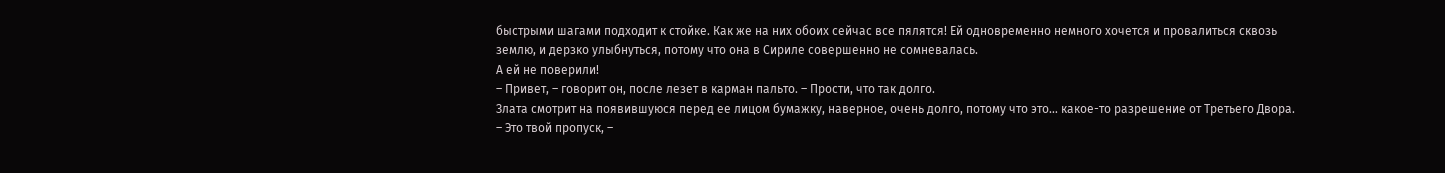быстрыми шагами подходит к стойке. Как же на них обоих сейчас все пялятся! Ей одновременно немного хочется и провалиться сквозь землю, и дерзко улыбнуться, потому что она в Сириле совершенно не сомневалась.
А ей не поверили!
– Привет, – говорит он, после лезет в карман пальто. – Прости, что так долго.
Злата смотрит на появившуюся перед ее лицом бумажку, наверное, очень долго, потому что это… какое-то разрешение от Третьего Двора.
– Это твой пропуск, –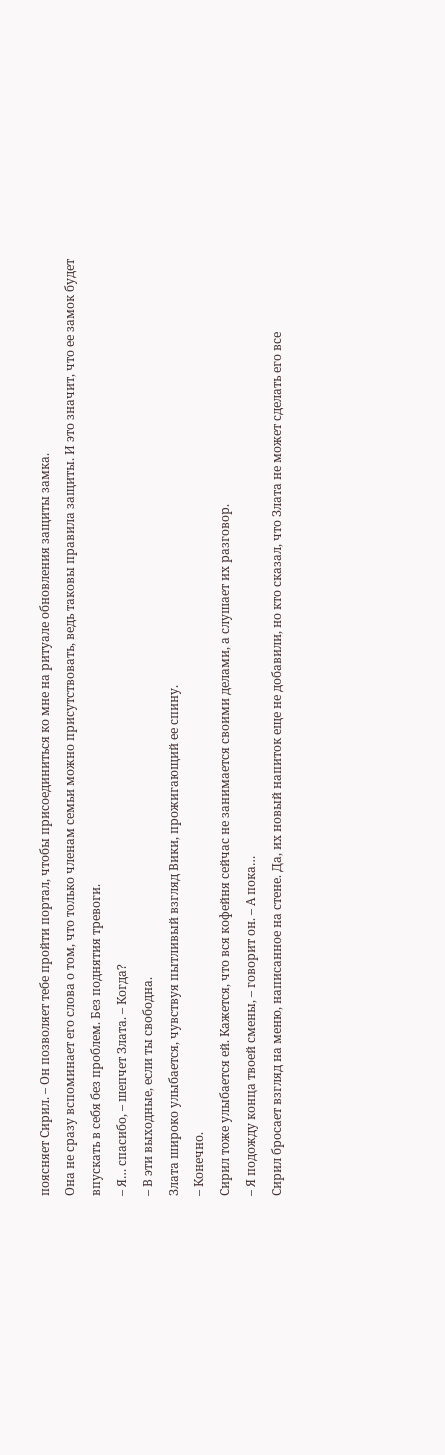поясняет Сирил. – Он позволяет тебе пройти портал, чтобы присоединиться ко мне на ритуале обновления защиты замка.
Она не сразу вспоминает его слова о том, что только членам семьи можно присутствовать, ведь таковы правила защиты. И это значит, что ее замок будет впускать в себя без проблем. Без поднятия тревоги.
– Я… спасибо, – шепчет Злата. – Когда?
– В эти выходные, если ты свободна.
Злата широко улыбается, чувствуя пытливый взгляд Вики, прожигающий ее спину.
– Конечно.
Сирил тоже улыбается ей. Кажется, что вся кофейня сейчас не занимается своими делами, а слушает их разговор.
– Я подожду конца твоей смены, – говорит он. – А пока…
Сирил бросает взгляд на меню, написанное на стене. Да, их новый напиток еще не добавили, но кто сказал, что Злата не может сделать его все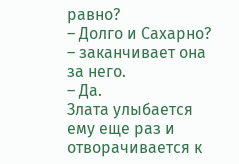равно?
– Долго и Сахарно? – заканчивает она за него.
– Да.
Злата улыбается ему еще раз и отворачивается к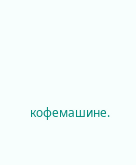кофемашине.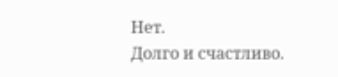Нет.
Долго и счастливо.